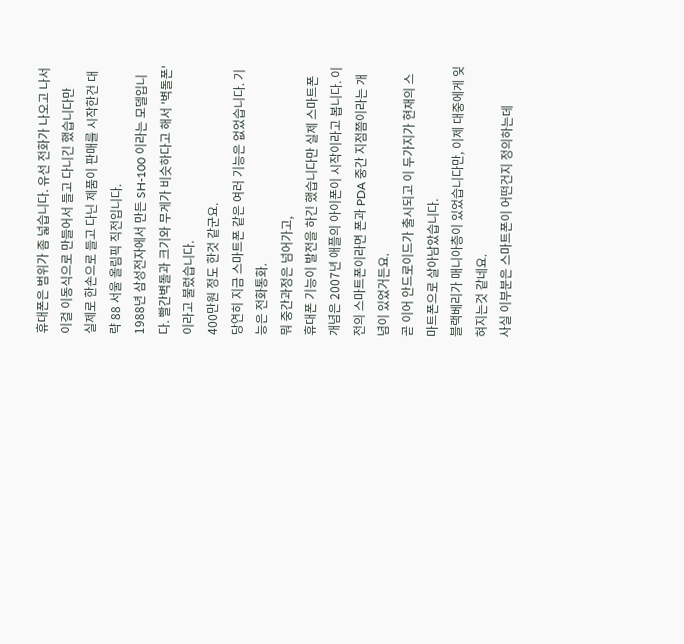휴대폰은 범위가 좀 넓습니다. 유선 전화가 나오고 나서 이걸 이동식으로 만들어서 들고 다니긴 했습니다만
실제로 한손으로 들고 다닌 제품이 판매를 시작한건 대략 88 서울 올림픽 직전입니다.
1988년 삼성전자에서 만든 SH-100 이라는 모델입니다. 빨간벽돌과 크기와 무게가 비슷하다고 해서 '벽돌폰'이라고 불렀습니다.
400만원 정도 한것 같군요.
당연히 지금 스마트폰 같은 여러 기능은 없었습니다. 기능은 전화통화.
뭐 중간과정은 넘어가고,
휴대폰 기능이 발전을 하긴 했습니다만 실제 스마트폰 개념은 2007년 애플의 아이폰이 시작이라고 봅니다. 이전의 스마트폰이라면 폰과 PDA 중간 지점쯤이라는 개념이 있었거든요.
곧 이어 안드로이드가 출시되고 이 두가지가 현재의 스마트폰으로 살아남았습니다.
블랙베리가 매니아층이 있었습니다만, 이제 대중에게 잊혀지는것 같네요.
사실 이부분은 스마트폰이 어떤건지 정의하는데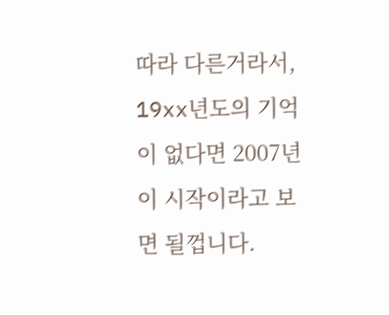따라 다른거라서, 19xx년도의 기억이 없다면 2007년이 시작이라고 보면 될껍니다.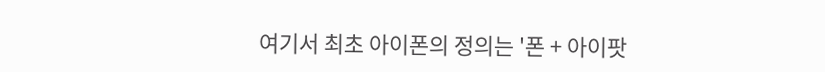여기서 최초 아이폰의 정의는 '폰 + 아이팟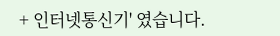+ 인터넷통신기' 였습니다.